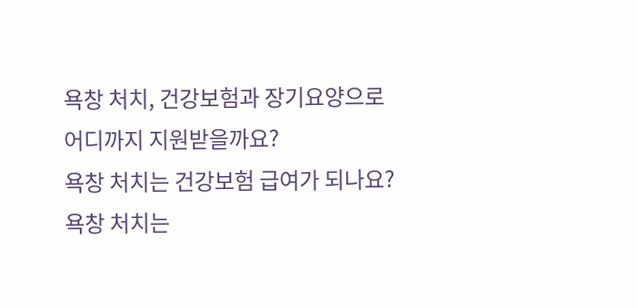욕창 처치, 건강보험과 장기요양으로 어디까지 지원받을까요?
욕창 처치는 건강보험 급여가 되나요?
욕창 처치는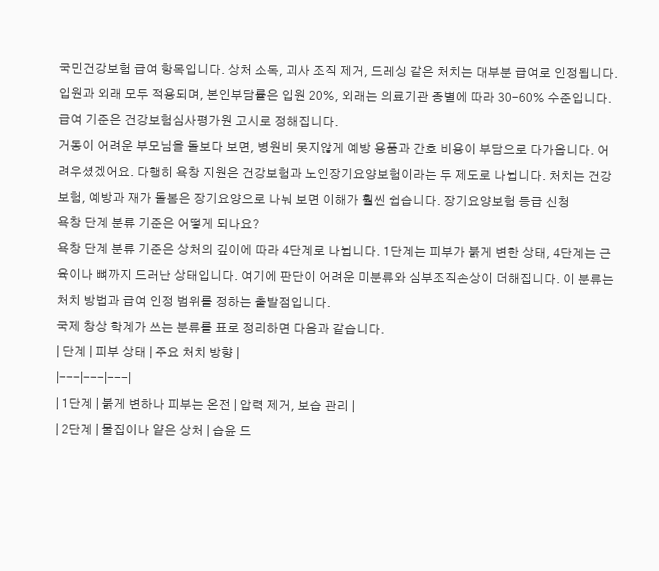국민건강보험 급여 항목입니다. 상처 소독, 괴사 조직 제거, 드레싱 같은 처치는 대부분 급여로 인정됩니다. 입원과 외래 모두 적용되며, 본인부담률은 입원 20%, 외래는 의료기관 종별에 따라 30-60% 수준입니다. 급여 기준은 건강보험심사평가원 고시로 정해집니다.
거동이 어려운 부모님을 돌보다 보면, 병원비 못지않게 예방 용품과 간호 비용이 부담으로 다가옵니다. 어려우셨겠어요. 다행히 욕창 지원은 건강보험과 노인장기요양보험이라는 두 제도로 나뉩니다. 처치는 건강보험, 예방과 재가 돌봄은 장기요양으로 나눠 보면 이해가 훨씬 쉽습니다. 장기요양보험 등급 신청
욕창 단계 분류 기준은 어떻게 되나요?
욕창 단계 분류 기준은 상처의 깊이에 따라 4단계로 나뉩니다. 1단계는 피부가 붉게 변한 상태, 4단계는 근육이나 뼈까지 드러난 상태입니다. 여기에 판단이 어려운 미분류와 심부조직손상이 더해집니다. 이 분류는 처치 방법과 급여 인정 범위를 정하는 출발점입니다.
국제 창상 학계가 쓰는 분류를 표로 정리하면 다음과 같습니다.
| 단계 | 피부 상태 | 주요 처치 방향 |
|---|---|---|
| 1단계 | 붉게 변하나 피부는 온전 | 압력 제거, 보습 관리 |
| 2단계 | 물집이나 얕은 상처 | 습윤 드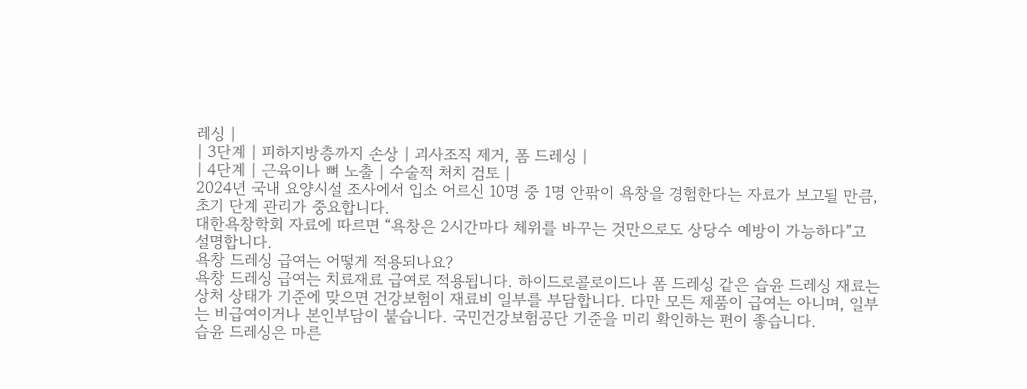레싱 |
| 3단계 | 피하지방층까지 손상 | 괴사조직 제거, 폼 드레싱 |
| 4단계 | 근육이나 뼈 노출 | 수술적 처치 검토 |
2024년 국내 요양시설 조사에서 입소 어르신 10명 중 1명 안팎이 욕창을 경험한다는 자료가 보고될 만큼, 초기 단계 관리가 중요합니다.
대한욕창학회 자료에 따르면 “욕창은 2시간마다 체위를 바꾸는 것만으로도 상당수 예방이 가능하다”고 설명합니다.
욕창 드레싱 급여는 어떻게 적용되나요?
욕창 드레싱 급여는 치료재료 급여로 적용됩니다. 하이드로콜로이드나 폼 드레싱 같은 습윤 드레싱 재료는 상처 상태가 기준에 맞으면 건강보험이 재료비 일부를 부담합니다. 다만 모든 제품이 급여는 아니며, 일부는 비급여이거나 본인부담이 붙습니다. 국민건강보험공단 기준을 미리 확인하는 편이 좋습니다.
습윤 드레싱은 마른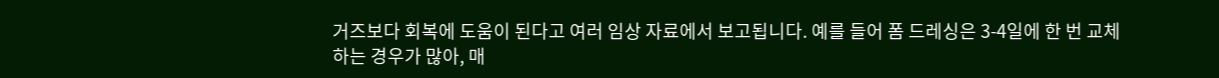거즈보다 회복에 도움이 된다고 여러 임상 자료에서 보고됩니다. 예를 들어 폼 드레싱은 3-4일에 한 번 교체하는 경우가 많아, 매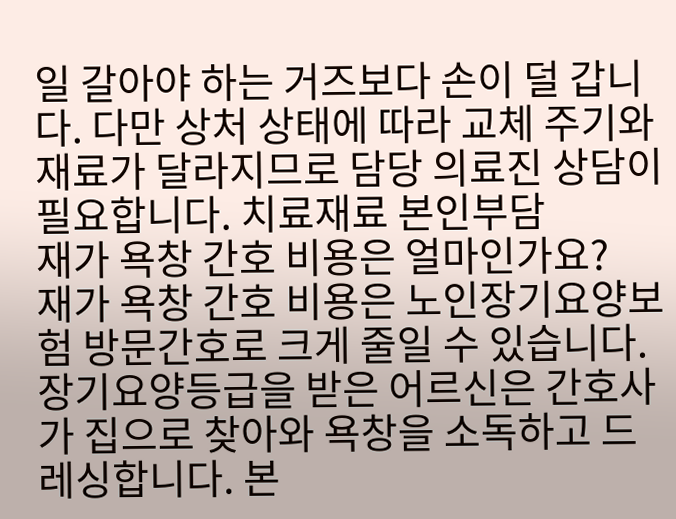일 갈아야 하는 거즈보다 손이 덜 갑니다. 다만 상처 상태에 따라 교체 주기와 재료가 달라지므로 담당 의료진 상담이 필요합니다. 치료재료 본인부담
재가 욕창 간호 비용은 얼마인가요?
재가 욕창 간호 비용은 노인장기요양보험 방문간호로 크게 줄일 수 있습니다. 장기요양등급을 받은 어르신은 간호사가 집으로 찾아와 욕창을 소독하고 드레싱합니다. 본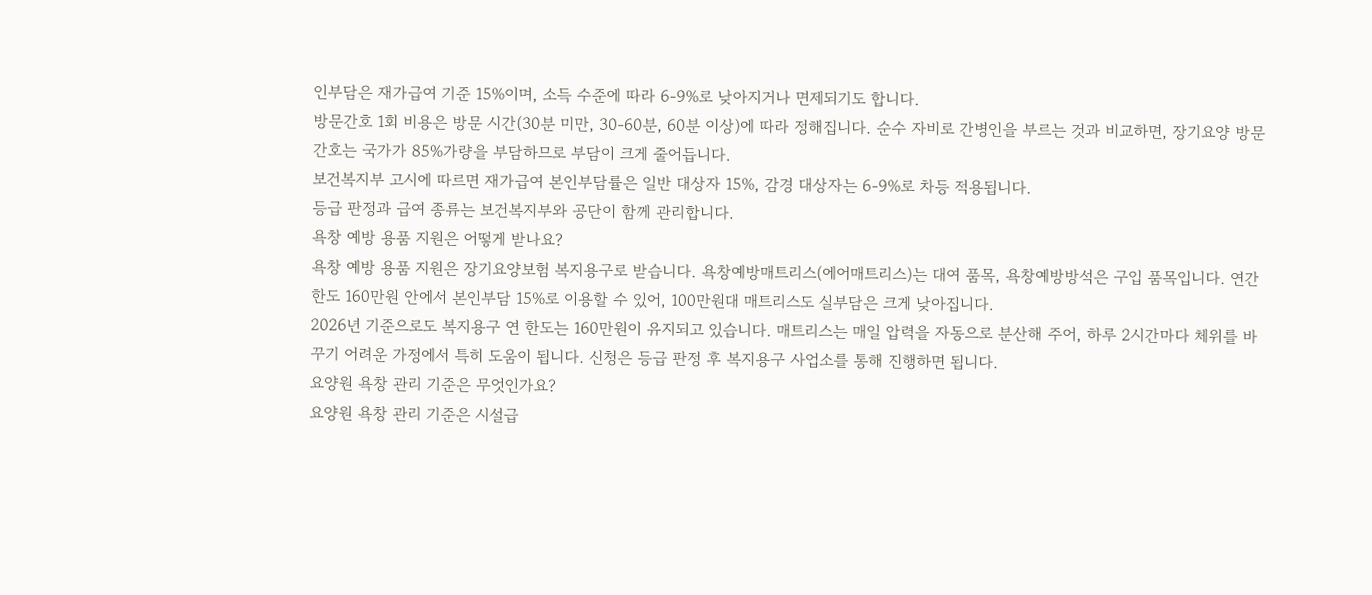인부담은 재가급여 기준 15%이며, 소득 수준에 따라 6-9%로 낮아지거나 면제되기도 합니다.
방문간호 1회 비용은 방문 시간(30분 미만, 30-60분, 60분 이상)에 따라 정해집니다. 순수 자비로 간병인을 부르는 것과 비교하면, 장기요양 방문간호는 국가가 85%가량을 부담하므로 부담이 크게 줄어듭니다.
보건복지부 고시에 따르면 재가급여 본인부담률은 일반 대상자 15%, 감경 대상자는 6-9%로 차등 적용됩니다.
등급 판정과 급여 종류는 보건복지부와 공단이 함께 관리합니다.
욕창 예방 용품 지원은 어떻게 받나요?
욕창 예방 용품 지원은 장기요양보험 복지용구로 받습니다. 욕창예방매트리스(에어매트리스)는 대여 품목, 욕창예방방석은 구입 품목입니다. 연간 한도 160만원 안에서 본인부담 15%로 이용할 수 있어, 100만원대 매트리스도 실부담은 크게 낮아집니다.
2026년 기준으로도 복지용구 연 한도는 160만원이 유지되고 있습니다. 매트리스는 매일 압력을 자동으로 분산해 주어, 하루 2시간마다 체위를 바꾸기 어려운 가정에서 특히 도움이 됩니다. 신청은 등급 판정 후 복지용구 사업소를 통해 진행하면 됩니다.
요양원 욕창 관리 기준은 무엇인가요?
요양원 욕창 관리 기준은 시설급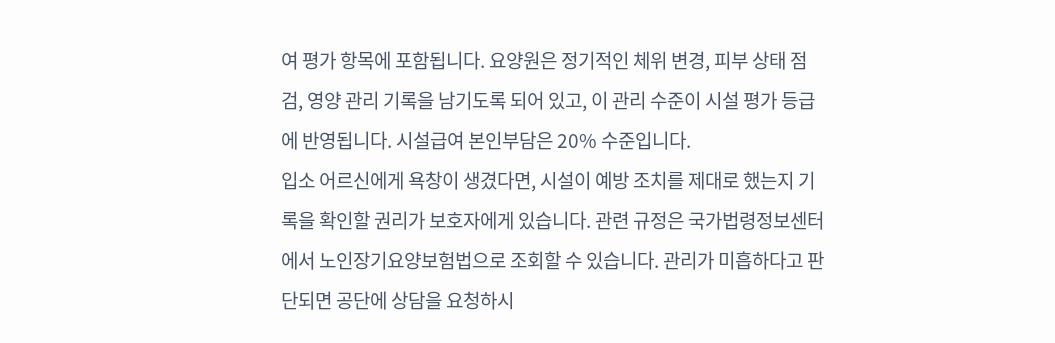여 평가 항목에 포함됩니다. 요양원은 정기적인 체위 변경, 피부 상태 점검, 영양 관리 기록을 남기도록 되어 있고, 이 관리 수준이 시설 평가 등급에 반영됩니다. 시설급여 본인부담은 20% 수준입니다.
입소 어르신에게 욕창이 생겼다면, 시설이 예방 조치를 제대로 했는지 기록을 확인할 권리가 보호자에게 있습니다. 관련 규정은 국가법령정보센터에서 노인장기요양보험법으로 조회할 수 있습니다. 관리가 미흡하다고 판단되면 공단에 상담을 요청하시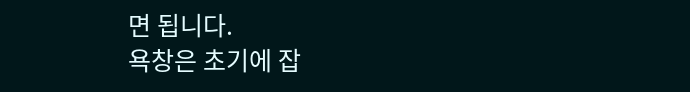면 됩니다.
욕창은 초기에 잡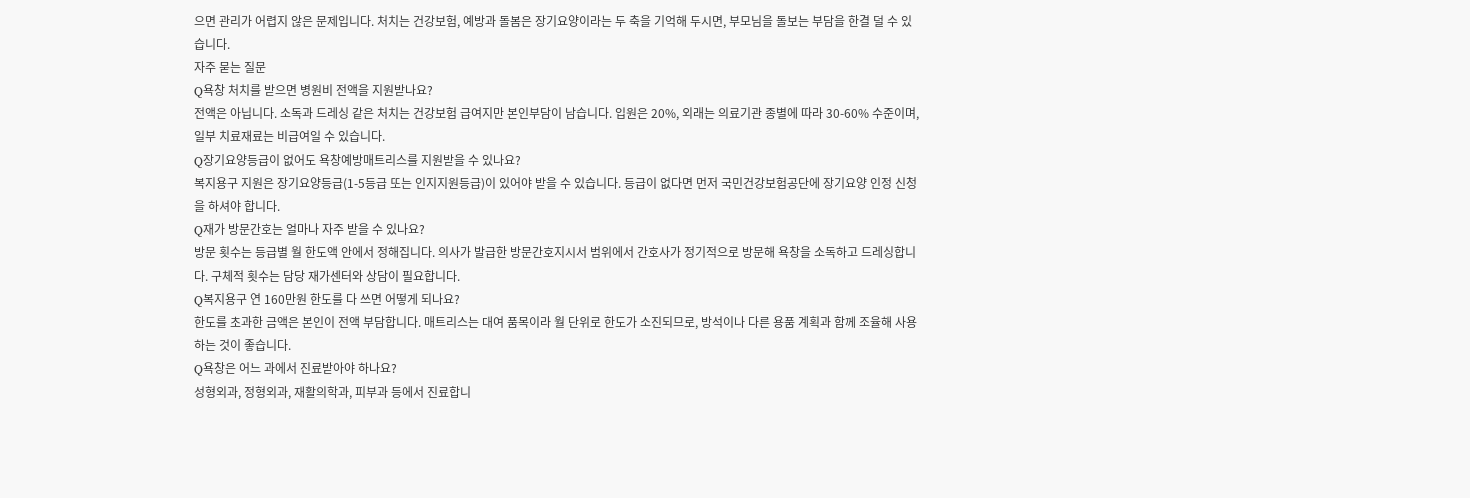으면 관리가 어렵지 않은 문제입니다. 처치는 건강보험, 예방과 돌봄은 장기요양이라는 두 축을 기억해 두시면, 부모님을 돌보는 부담을 한결 덜 수 있습니다.
자주 묻는 질문
Q욕창 처치를 받으면 병원비 전액을 지원받나요?
전액은 아닙니다. 소독과 드레싱 같은 처치는 건강보험 급여지만 본인부담이 남습니다. 입원은 20%, 외래는 의료기관 종별에 따라 30-60% 수준이며, 일부 치료재료는 비급여일 수 있습니다.
Q장기요양등급이 없어도 욕창예방매트리스를 지원받을 수 있나요?
복지용구 지원은 장기요양등급(1-5등급 또는 인지지원등급)이 있어야 받을 수 있습니다. 등급이 없다면 먼저 국민건강보험공단에 장기요양 인정 신청을 하셔야 합니다.
Q재가 방문간호는 얼마나 자주 받을 수 있나요?
방문 횟수는 등급별 월 한도액 안에서 정해집니다. 의사가 발급한 방문간호지시서 범위에서 간호사가 정기적으로 방문해 욕창을 소독하고 드레싱합니다. 구체적 횟수는 담당 재가센터와 상담이 필요합니다.
Q복지용구 연 160만원 한도를 다 쓰면 어떻게 되나요?
한도를 초과한 금액은 본인이 전액 부담합니다. 매트리스는 대여 품목이라 월 단위로 한도가 소진되므로, 방석이나 다른 용품 계획과 함께 조율해 사용하는 것이 좋습니다.
Q욕창은 어느 과에서 진료받아야 하나요?
성형외과, 정형외과, 재활의학과, 피부과 등에서 진료합니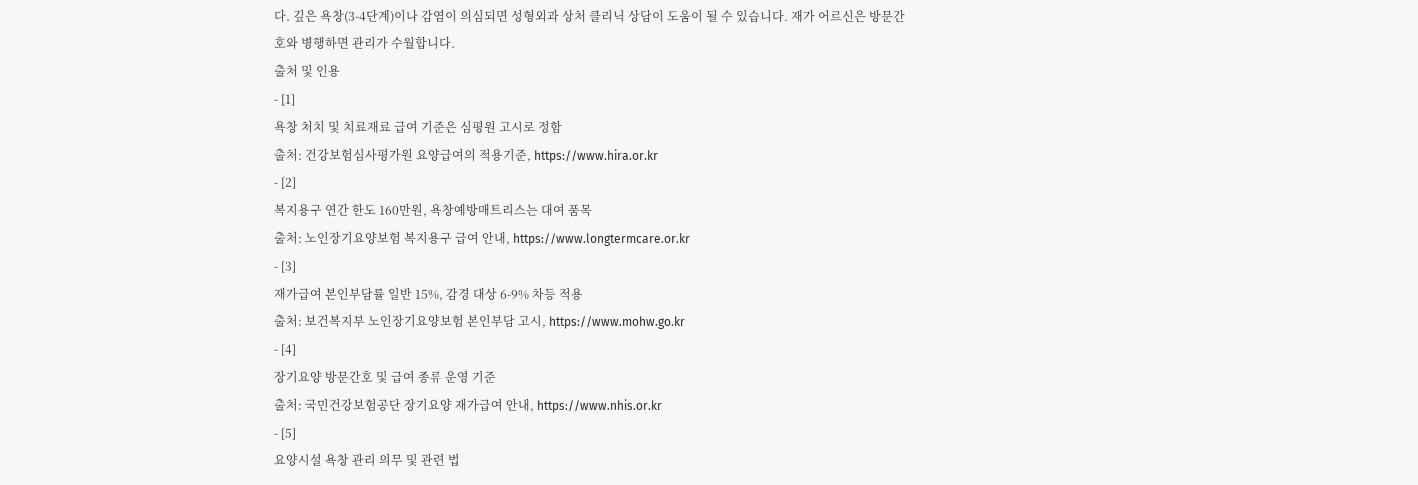다. 깊은 욕창(3-4단계)이나 감염이 의심되면 성형외과 상처 클리닉 상담이 도움이 될 수 있습니다. 재가 어르신은 방문간호와 병행하면 관리가 수월합니다.
출처 및 인용
- [1]
욕창 처치 및 치료재료 급여 기준은 심평원 고시로 정함
출처: 건강보험심사평가원 요양급여의 적용기준, https://www.hira.or.kr
- [2]
복지용구 연간 한도 160만원, 욕창예방매트리스는 대여 품목
출처: 노인장기요양보험 복지용구 급여 안내, https://www.longtermcare.or.kr
- [3]
재가급여 본인부담률 일반 15%, 감경 대상 6-9% 차등 적용
출처: 보건복지부 노인장기요양보험 본인부담 고시, https://www.mohw.go.kr
- [4]
장기요양 방문간호 및 급여 종류 운영 기준
출처: 국민건강보험공단 장기요양 재가급여 안내, https://www.nhis.or.kr
- [5]
요양시설 욕창 관리 의무 및 관련 법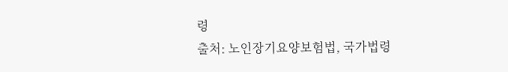령
출처: 노인장기요양보험법, 국가법령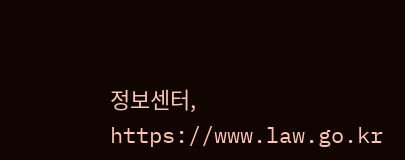정보센터, https://www.law.go.kr